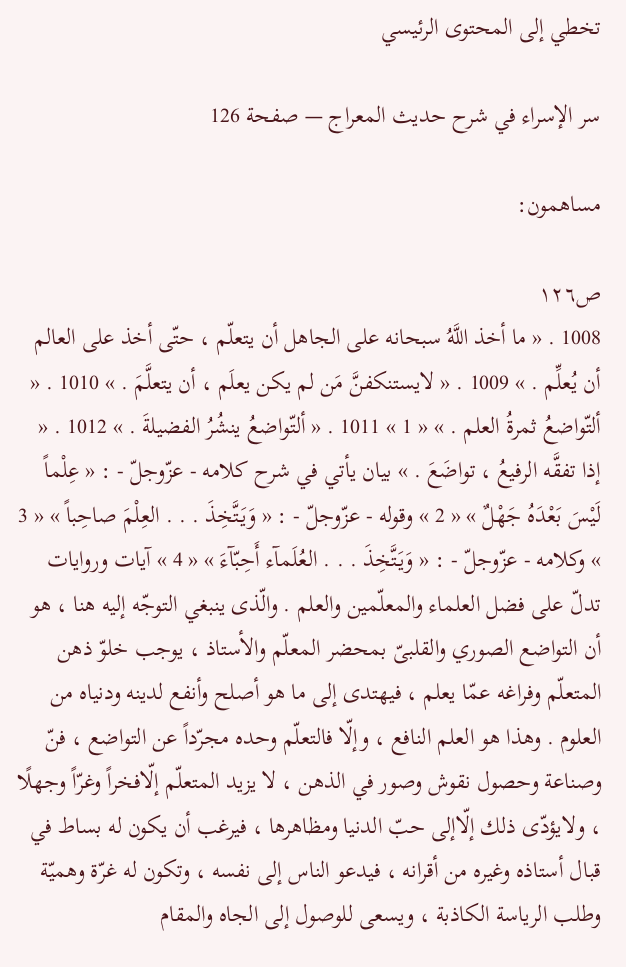تخطي إلى المحتوى الرئيسي

سر الإسراء في شرح حديث المعراج — صفحة 126

مساهمون:

ص١٢٦
1008 . « ما أخذ اللَّهُ سبحانه على الجاهل أن يتعلّم ، حتّى أخذ على العالم أن يُعلِّم . » 1009 . « لايستنكفنَّ مَن لم يكن يعلَم ، أن يتعلَّمَ . » 1010 . « ألتّواضعُ ثمرةُ العلم . » « 1 » 1011 . « ألتّواضعُ ينشُرُ الفضيلةَ . » 1012 . « إذا تفقَّه الرفيعُ ، تواضَعَ . » بيان يأتي في شرح كلامه - عزّوجلّ - : « عِلْماً لَيْسَ بَعْدَهُ جَهْلٌ » « 2 » وقوله - عزّوجلّ - : « وَيَتَّخِذَ . . . العِلْمَ صاحِباً » « 3 » وكلامه - عزّوجلّ - : « وَيَتَّخِذَ . . . العُلَمآء أَحِبّآءَ » « 4 » آيات وروايات تدلّ على فضل العلماء والمعلّمين والعلم . والّذى ينبغي التوجّه إليه هنا ، هو أن التواضع الصوري والقلبىّ بمحضر المعلّم والأستاذ ، يوجب خلوّ ذهن المتعلّم وفراغه عمّا يعلم ، فيهتدى إلى ما هو أصلح وأنفع لدينه ودنياه من العلوم . وهذا هو العلم النافع ، وإلّا فالتعلّم وحده مجرّداً عن التواضع ، فنّ وصناعة وحصول نقوش وصور في الذهن ، لا يزيد المتعلّم إلّافخراً وغرّاً وجهلًا ، ولايؤدّى ذلك إلّاإلى حبّ الدنيا ومظاهرها ، فيرغب أن يكون له بساط في قبال أستاذه وغيره من أقرانه ، فيدعو الناس إلى نفسه ، وتكون له غرّة وهميّة وطلب الرياسة الكاذبة ، ويسعى للوصول إلى الجاه والمقام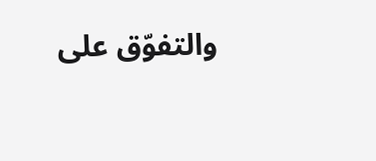والتفوّق على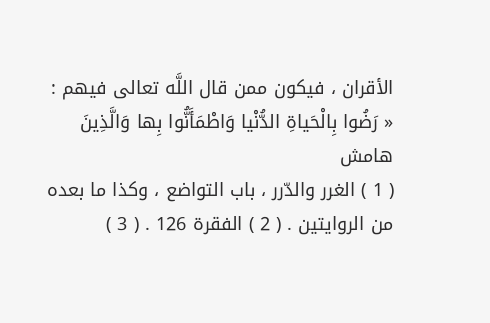الأقران ، فيكون ممن قال اللَّه تعالى فيهم :
« رَضُوا بِالْحَياةِ الدُّنْيا وَاطْمَأَنُّوا بِها وَالَّذِينَ
هامش
( 1 ) الغرر والدّرر ، باب التواضع ، وكذا ما بعده من الروايتين . ( 2 ) الفقرة 126 . ( 3 )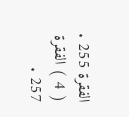الفقرة 255 . ( 4 ) الفقرة 257 .